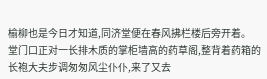榆柳也是今日才知道,同济堂便在春风拂栏楼后旁开着。
堂门口正对一长排木质的掌柜墙高的药草阁,整背着药箱的长袍大夫步调匆匆风尘仆仆,来了又去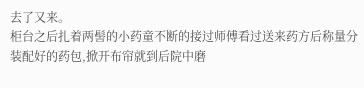去了又来。
柜台之后扎着两髻的小药童不断的接过师傅看过送来药方后称量分装配好的药包,掀开布帘就到后院中磨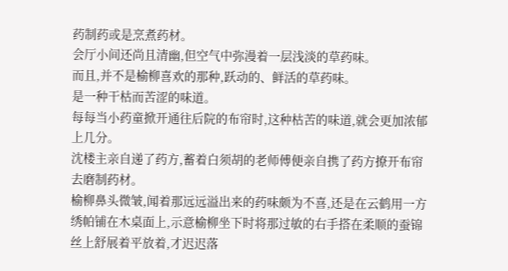药制药或是烹煮药材。
会厅小间还尚且清幽,但空气中弥漫着一层浅淡的草药味。
而且,并不是榆柳喜欢的那种,跃动的、鲜活的草药味。
是一种干枯而苦涩的味道。
每每当小药童掀开通往后院的布帘时,这种枯苦的味道,就会更加浓郁上几分。
沈楼主亲自递了药方,蓄着白须胡的老师傅便亲自携了药方撩开布帘去磨制药材。
榆柳鼻头微皱,闻着那远远溢出来的药味颇为不喜,还是在云鹤用一方绣帕铺在木桌面上,示意榆柳坐下时将那过敏的右手搭在柔顺的蚕锦丝上舒展着平放着,才迟迟落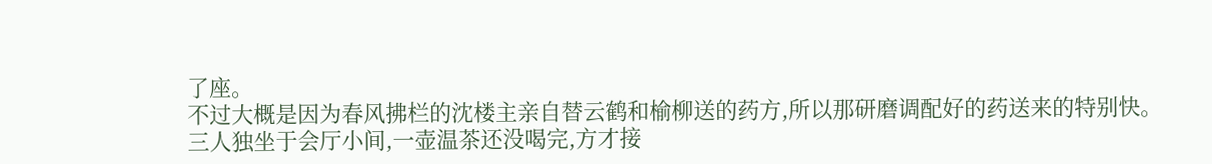了座。
不过大概是因为春风拂栏的沈楼主亲自替云鹤和榆柳送的药方,所以那研磨调配好的药送来的特别快。
三人独坐于会厅小间,一壶温茶还没喝完,方才接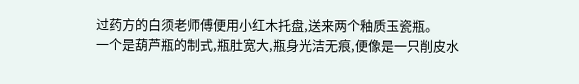过药方的白须老师傅便用小红木托盘,送来两个釉质玉瓷瓶。
一个是葫芦瓶的制式,瓶肚宽大,瓶身光洁无痕,便像是一只削皮水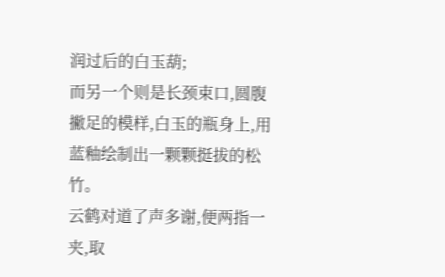润过后的白玉葫;
而另一个则是长颈束口,圆腹撇足的模样,白玉的瓶身上,用蓝釉绘制出一颗颗挺拔的松竹。
云鹤对道了声多谢,便两指一夹,取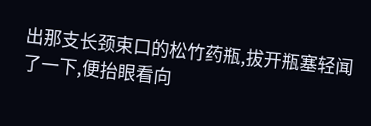出那支长颈束口的松竹药瓶,拔开瓶塞轻闻了一下,便抬眼看向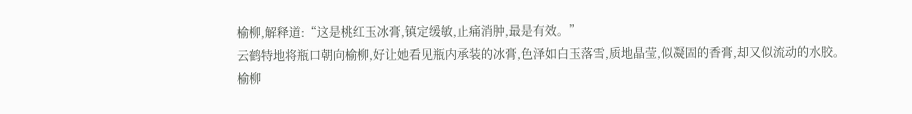榆柳,解释道:“这是桃红玉冰膏,镇定缓敏,止痛消肿,最是有效。”
云鹤特地将瓶口朝向榆柳,好让她看见瓶内承装的冰膏,色泽如白玉落雪,质地晶莹,似凝固的香膏,却又似流动的水胶。
榆柳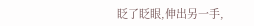眨了眨眼,伸出另一手,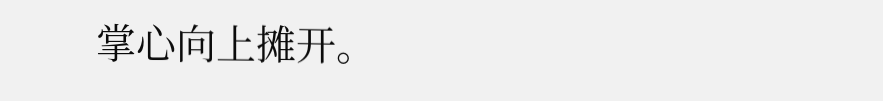掌心向上摊开。